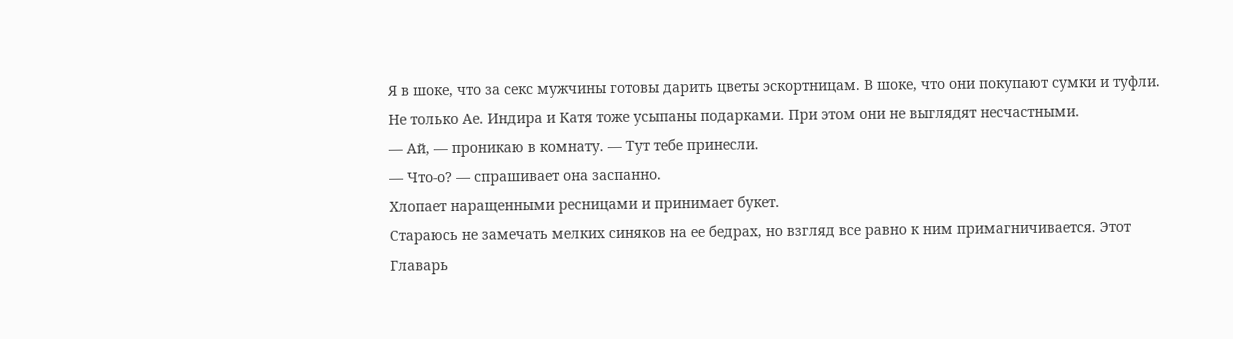Я в шоке, что за секс мужчины готовы дарить цветы эскортницам. В шоке, что они покупают сумки и туфли. Не только Ае. Индира и Катя тоже усыпаны подарками. При этом они не выглядят несчастными.
— Ай, — проникаю в комнату. — Тут тебе принесли.
— Что-о? — спрашивает она заспанно.
Хлопает наращенными ресницами и принимает букет.
Стараюсь не замечать мелких синяков на ее бедрах, но взгляд все равно к ним примагничивается. Этот Главарь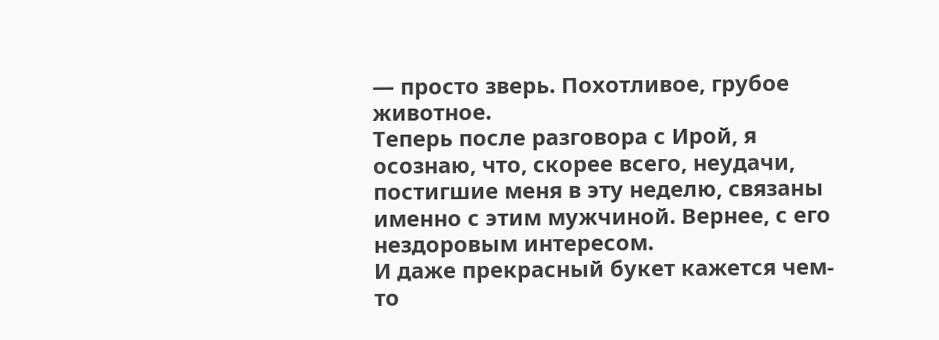— просто зверь. Похотливое, грубое животное.
Теперь после разговора с Ирой, я осознаю, что, скорее всего, неудачи, постигшие меня в эту неделю, связаны именно с этим мужчиной. Вернее, с его нездоровым интересом.
И даже прекрасный букет кажется чем-то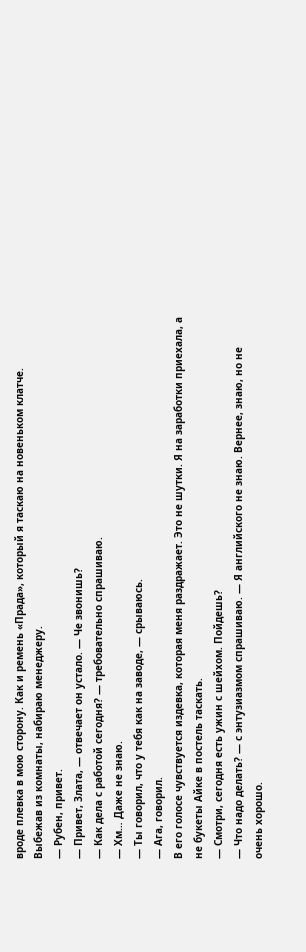вроде плевка в мою сторону. Как и ремень «Прада», который я таскаю на новеньком клатче.
Выбежав из комнаты, набираю менеджеру.
— Рубен, привет.
— Привет, Злата, — отвечает он устало. — Че звонишь?
— Как дела с работой сегодня? — требовательно спрашиваю.
— Хм… Даже не знаю.
— Ты говорил, что у тебя как на заводе, — срываюсь.
— Ага, говорил.
В его голосе чувствуется издевка, которая меня раздражает. Это не шутки. Я на заработки приехала, а не букеты Айке в постель таскать.
— Смотри, сегодня есть ужин с шейхом. Пойдешь?
— Что надо делать? — с энтузиазмом спрашиваю. — Я английского не знаю. Вернее, знаю, но не очень хорошо.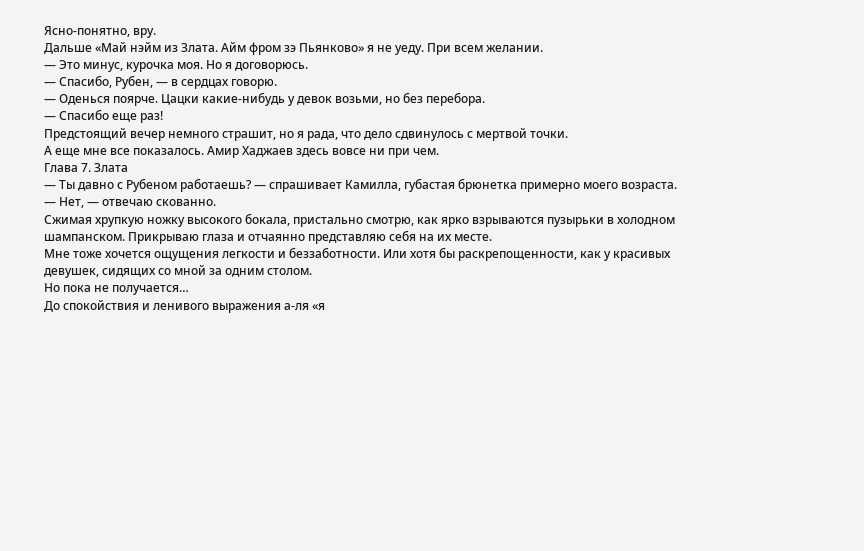Ясно-понятно, вру.
Дальше «Май нэйм из Злата. Айм фром зэ Пьянково» я не уеду. При всем желании.
— Это минус, курочка моя. Но я договорюсь.
— Спасибо, Рубен, — в сердцах говорю.
— Оденься поярче. Цацки какие-нибудь у девок возьми, но без перебора.
— Спасибо еще раз!
Предстоящий вечер немного страшит, но я рада, что дело сдвинулось с мертвой точки.
А еще мне все показалось. Амир Хаджаев здесь вовсе ни при чем.
Глава 7. Злата
— Ты давно с Рубеном работаешь? — спрашивает Камилла, губастая брюнетка примерно моего возраста.
— Нет, — отвечаю скованно.
Сжимая хрупкую ножку высокого бокала, пристально смотрю, как ярко взрываются пузырьки в холодном шампанском. Прикрываю глаза и отчаянно представляю себя на их месте.
Мне тоже хочется ощущения легкости и беззаботности. Или хотя бы раскрепощенности, как у красивых девушек, сидящих со мной за одним столом.
Но пока не получается…
До спокойствия и ленивого выражения а-ля «я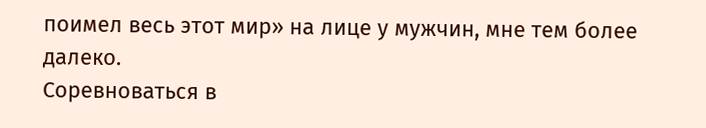поимел весь этот мир» на лице у мужчин, мне тем более далеко.
Соревноваться в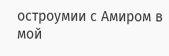остроумии с Амиром в мой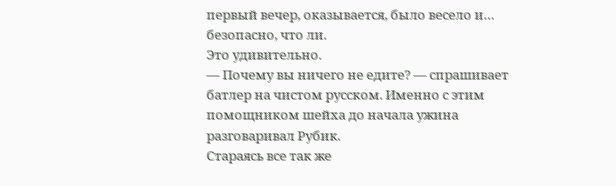первый вечер, оказывается, было весело и… безопасно, что ли.
Это удивительно.
— Почему вы ничего не едите? — спрашивает батлер на чистом русском. Именно с этим помощником шейха до начала ужина разговаривал Рубик.
Стараясь все так же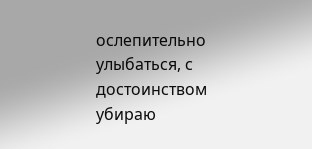ослепительно улыбаться, с достоинством убираю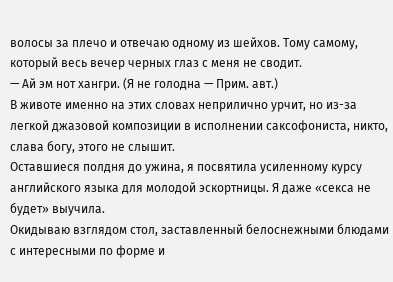волосы за плечо и отвечаю одному из шейхов. Тому самому, который весь вечер черных глаз с меня не сводит.
— Ай эм нот хангри. (Я не голодна — Прим. авт.)
В животе именно на этих словах неприлично урчит, но из-за легкой джазовой композиции в исполнении саксофониста, никто, слава богу, этого не слышит.
Оставшиеся полдня до ужина, я посвятила усиленному курсу английского языка для молодой эскортницы. Я даже «секса не будет» выучила.
Окидываю взглядом стол, заставленный белоснежными блюдами с интересными по форме и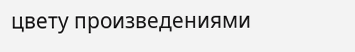цвету произведениями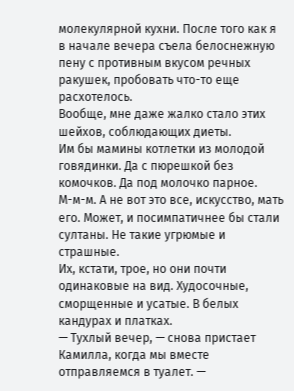молекулярной кухни. После того как я в начале вечера съела белоснежную пену с противным вкусом речных ракушек, пробовать что-то еще расхотелось.
Вообще, мне даже жалко стало этих шейхов, соблюдающих диеты.
Им бы мамины котлетки из молодой говядинки. Да с пюрешкой без комочков. Да под молочко парное.
М-м-м. А не вот это все, искусство, мать его. Может, и посимпатичнее бы стали султаны. Не такие угрюмые и страшные.
Их, кстати, трое, но они почти одинаковые на вид. Худосочные, сморщенные и усатые. В белых кандурах и платках.
— Тухлый вечер, — снова пристает Камилла, когда мы вместе отправляемся в туалет. —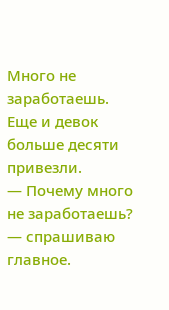Много не заработаешь. Еще и девок больше десяти привезли.
— Почему много не заработаешь? — спрашиваю главное.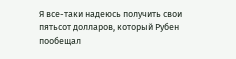Я все-таки надеюсь получить свои пятьсот долларов, который Рубен пообещал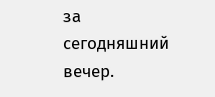за сегодняшний вечер.